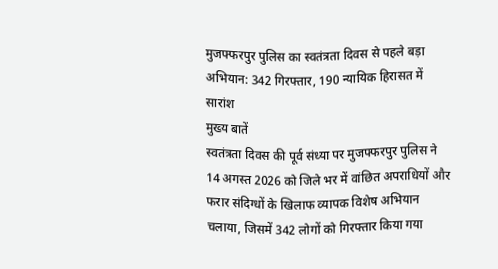मुजफ्फरपुर पुलिस का स्वतंत्रता दिवस से पहले बड़ा अभियान: 342 गिरफ्तार, 190 न्यायिक हिरासत में
सारांश
मुख्य बातें
स्वतंत्रता दिवस की पूर्व संध्या पर मुजफ्फरपुर पुलिस ने 14 अगस्त 2026 को जिले भर में वांछित अपराधियों और फरार संदिग्धों के खिलाफ व्यापक विशेष अभियान चलाया, जिसमें 342 लोगों को गिरफ्तार किया गया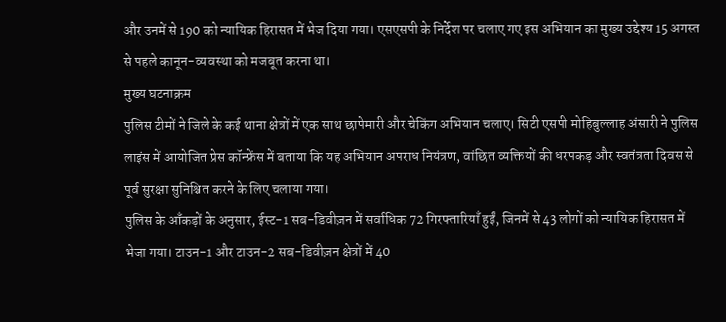और उनमें से 190 को न्यायिक हिरासत में भेज दिया गया। एसएसपी के निर्देश पर चलाए गए इस अभियान का मुख्य उद्देश्य 15 अगस्त से पहले कानून-व्यवस्था को मजबूत करना था।
मुख्य घटनाक्रम
पुलिस टीमों ने जिले के कई थाना क्षेत्रों में एक साथ छापेमारी और चेकिंग अभियान चलाए। सिटी एसपी मोहिबुल्लाह अंसारी ने पुलिस लाइंस में आयोजित प्रेस कॉन्फ्रेंस में बताया कि यह अभियान अपराध नियंत्रण, वांछित व्यक्तियों की धरपकड़ और स्वतंत्रता दिवस से पूर्व सुरक्षा सुनिश्चित करने के लिए चलाया गया।
पुलिस के आँकड़ों के अनुसार, ईस्ट-1 सब-डिवीज़न में सर्वाधिक 72 गिरफ्तारियाँ हुईं, जिनमें से 43 लोगों को न्यायिक हिरासत में भेजा गया। टाउन-1 और टाउन-2 सब-डिवीज़न क्षेत्रों में 40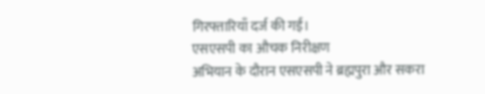गिरफ्तारियाँ दर्ज की गईं।
एसएसपी का औचक निरीक्षण
अभियान के दौरान एसएसपी ने ब्रह्मपुरा और सकरा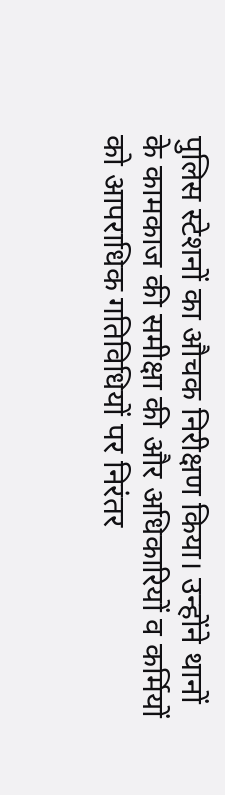पुलिस स्टेशनों का औचक निरीक्षण किया। उन्होंने थानों के कामकाज की समीक्षा की और अधिकारियों व कर्मियों को आपराधिक गतिविधियों पर निरंतर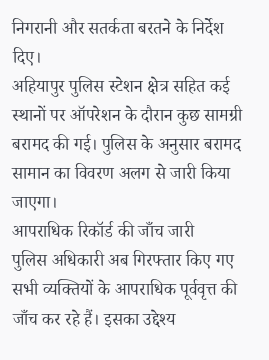निगरानी और सतर्कता बरतने के निर्देश दिए।
अहियापुर पुलिस स्टेशन क्षेत्र सहित कई स्थानों पर ऑपरेशन के दौरान कुछ सामग्री बरामद की गई। पुलिस के अनुसार बरामद सामान का विवरण अलग से जारी किया जाएगा।
आपराधिक रिकॉर्ड की जाँच जारी
पुलिस अधिकारी अब गिरफ्तार किए गए सभी व्यक्तियों के आपराधिक पूर्ववृत्त की जाँच कर रहे हैं। इसका उद्देश्य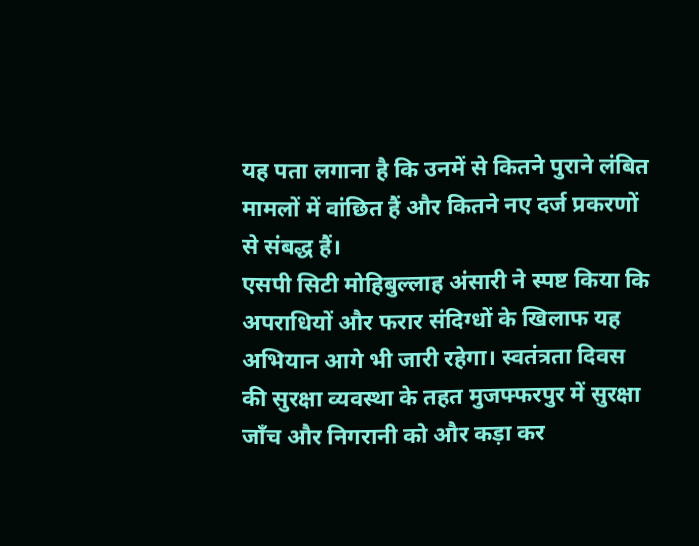यह पता लगाना है कि उनमें से कितने पुराने लंबित मामलों में वांछित हैं और कितने नए दर्ज प्रकरणों से संबद्ध हैं।
एसपी सिटी मोहिबुल्लाह अंसारी ने स्पष्ट किया कि अपराधियों और फरार संदिग्धों के खिलाफ यह अभियान आगे भी जारी रहेगा। स्वतंत्रता दिवस की सुरक्षा व्यवस्था के तहत मुजफ्फरपुर में सुरक्षा जाँच और निगरानी को और कड़ा कर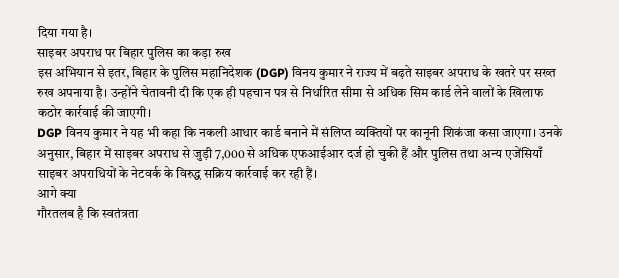दिया गया है।
साइबर अपराध पर बिहार पुलिस का कड़ा रुख
इस अभियान से इतर, बिहार के पुलिस महानिदेशक (DGP) विनय कुमार ने राज्य में बढ़ते साइबर अपराध के खतरे पर सख्त रुख अपनाया है। उन्होंने चेतावनी दी कि एक ही पहचान पत्र से निर्धारित सीमा से अधिक सिम कार्ड लेने वालों के खिलाफ कठोर कार्रवाई की जाएगी।
DGP विनय कुमार ने यह भी कहा कि नकली आधार कार्ड बनाने में संलिप्त व्यक्तियों पर कानूनी शिकंजा कसा जाएगा। उनके अनुसार, बिहार में साइबर अपराध से जुड़ी 7,000 से अधिक एफआईआर दर्ज हो चुकी हैं और पुलिस तथा अन्य एजेंसियाँ साइबर अपराधियों के नेटवर्क के विरुद्ध सक्रिय कार्रवाई कर रही हैं।
आगे क्या
गौरतलब है कि स्वतंत्रता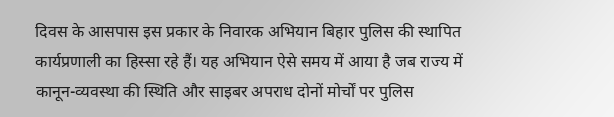दिवस के आसपास इस प्रकार के निवारक अभियान बिहार पुलिस की स्थापित कार्यप्रणाली का हिस्सा रहे हैं। यह अभियान ऐसे समय में आया है जब राज्य में कानून-व्यवस्था की स्थिति और साइबर अपराध दोनों मोर्चों पर पुलिस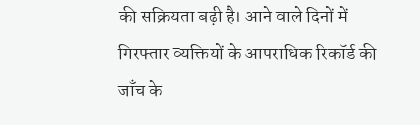की सक्रियता बढ़ी है। आने वाले दिनों में गिरफ्तार व्यक्तियों के आपराधिक रिकॉर्ड की जाँच के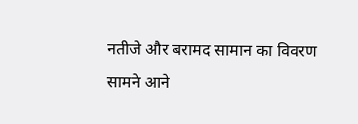नतीजे और बरामद सामान का विवरण सामने आने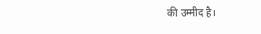की उम्मीद है।